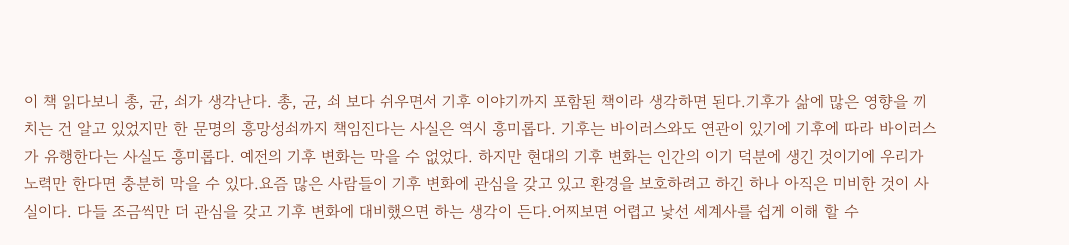이 책 읽다보니 총, 균, 쇠가 생각난다. 총, 균, 쇠 보다 쉬우면서 기후 이야기까지 포함된 책이라 생각하면 된다.기후가 삶에 많은 영향을 끼치는 건 알고 있었지만 한 문명의 흥망성쇠까지 책임진다는 사실은 역시 흥미롭다. 기후는 바이러스와도 연관이 있기에 기후에 따라 바이러스가 유행한다는 사실도 흥미롭다. 예전의 기후 변화는 막을 수 없었다. 하지만 현대의 기후 변화는 인간의 이기 덕분에 생긴 것이기에 우리가 노력만 한다면 충분히 막을 수 있다.요즘 많은 사람들이 기후 변화에 관심을 갖고 있고 환경을 보호하려고 하긴 하나 아직은 미비한 것이 사실이다. 다들 조금씩만 더 관심을 갖고 기후 변화에 대비했으면 하는 생각이 든다.어찌보면 어렵고 낯선 세계사를 쉽게 이해 할 수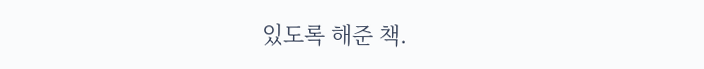있도록 해준 책.